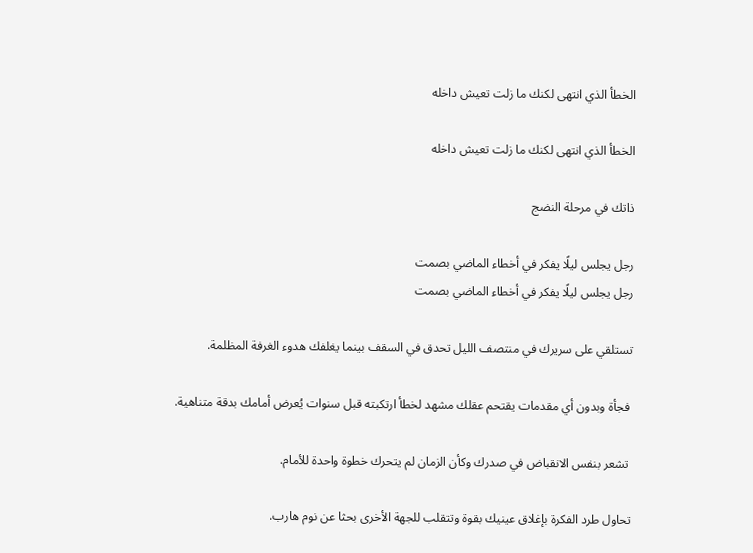الخطأ الذي انتهى لكنك ما زلت تعيش داخله

الخطأ الذي انتهى لكنك ما زلت تعيش داخله

ذاتك في مرحلة النضج

رجل يجلس ليلًا يفكر في أخطاء الماضي بصمت
رجل يجلس ليلًا يفكر في أخطاء الماضي بصمت

تستلقي على سريرك في منتصف الليل تحدق في السقف بينما يغلفك هدوء الغرفة المظلمة.

 فجأة وبدون أي مقدمات يقتحم عقلك مشهد لخطأ ارتكبته قبل سنوات يُعرض أمامك بدقة متناهية.

 تشعر بنفس الانقباض في صدرك وكأن الزمان لم يتحرك خطوة واحدة للأمام.

تحاول طرد الفكرة بإغلاق عينيك بقوة وتتقلب للجهة الأخرى بحثا عن نوم هارب.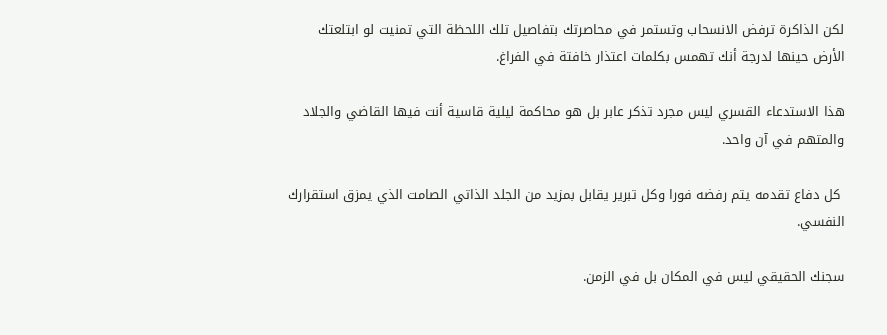لكن الذاكرة ترفض الانسحاب وتستمر في محاصرتك بتفاصيل تلك اللحظة التي تمنيت لو ابتلعتك الأرض حينها لدرجة أنك تهمس بكلمات اعتذار خافتة في الفراغ.

هذا الاستدعاء القسري ليس مجرد تذكر عابر بل هو محاكمة ليلية قاسية أنت فيها القاضي والجلاد والمتهم في آن واحد.

 كل دفاع تقدمه يتم رفضه فورا وكل تبرير يقابل بمزيد من الجلد الذاتي الصامت الذي يمزق استقرارك النفسي.

سجنك الحقيقي ليس في المكان بل في الزمن.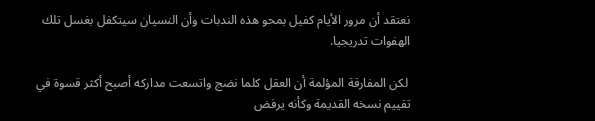نعتقد أن مرور الأيام كفيل بمحو هذه الندبات وأن النسيان سيتكفل بغسل تلك الهفوات تدريجيا.

 لكن المفارقة المؤلمة أن العقل كلما نضج واتسعت مداركه أصبح أكثر قسوة في تقييم نسخه القديمة وكأنه يرفض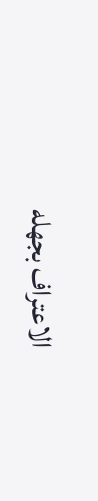الاعتراف بجهله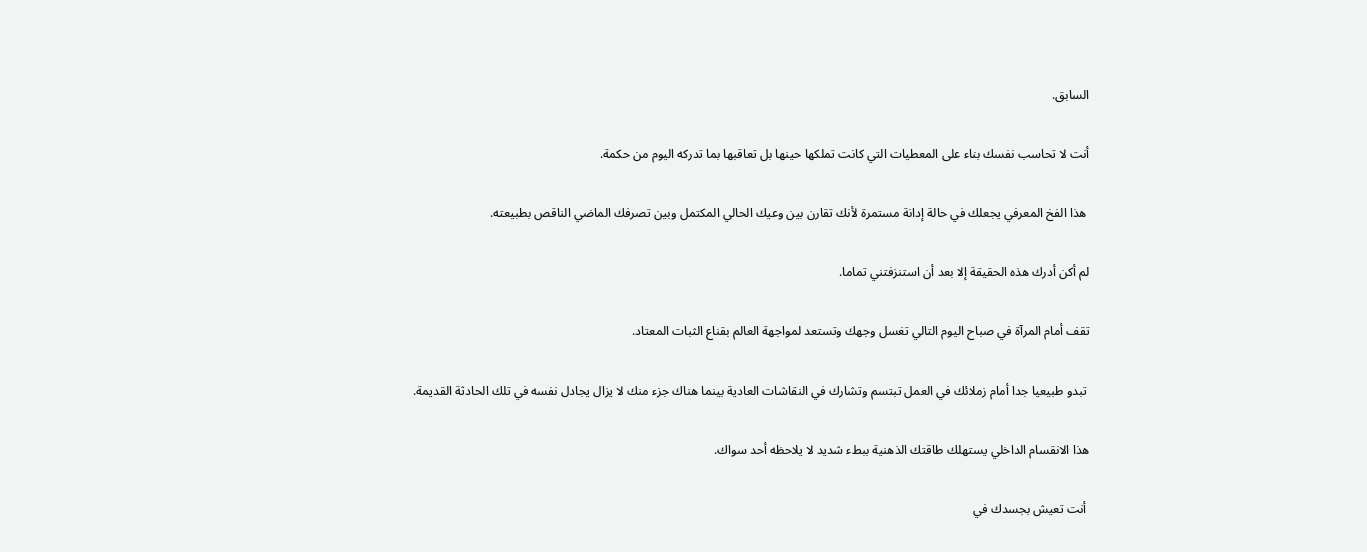السابق.

أنت لا تحاسب نفسك بناء على المعطيات التي كانت تملكها حينها بل تعاقبها بما تدركه اليوم من حكمة.

 هذا الفخ المعرفي يجعلك في حالة إدانة مستمرة لأنك تقارن بين وعيك الحالي المكتمل وبين تصرفك الماضي الناقص بطبيعته.

لم أكن أدرك هذه الحقيقة إلا بعد أن استنزفتني تماما.

تقف أمام المرآة في صباح اليوم التالي تغسل وجهك وتستعد لمواجهة العالم بقناع الثبات المعتاد.

 تبدو طبيعيا جدا أمام زملائك في العمل تبتسم وتشارك في النقاشات العادية بينما هناك جزء منك لا يزال يجادل نفسه في تلك الحادثة القديمة.

هذا الانقسام الداخلي يستهلك طاقتك الذهنية ببطء شديد لا يلاحظه أحد سواك.

 أنت تعيش بجسدك في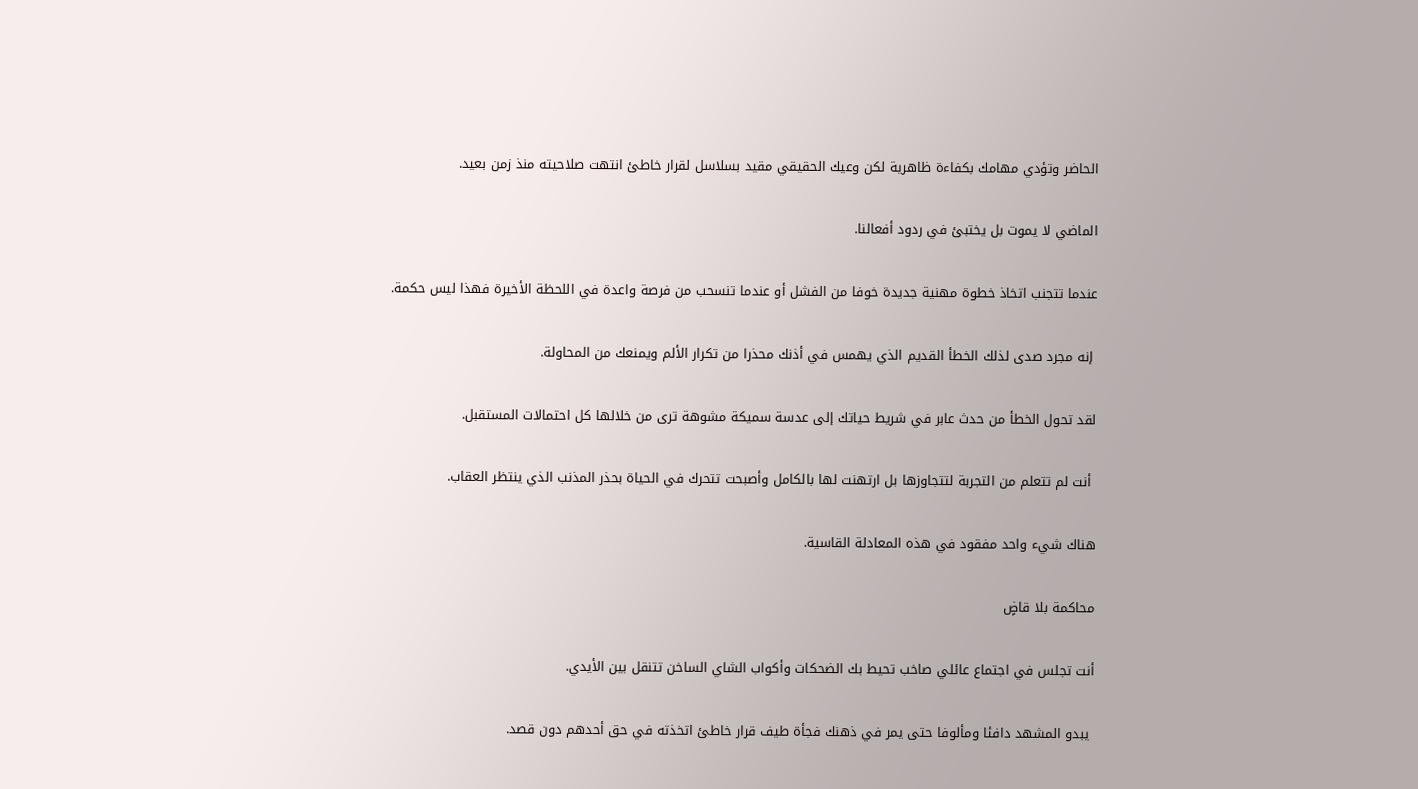الحاضر وتؤدي مهامك بكفاءة ظاهرية لكن وعيك الحقيقي مقيد بسلاسل لقرار خاطئ انتهت صلاحيته منذ زمن بعيد.

الماضي لا يموت بل يختبئ في ردود أفعالنا.

عندما تتجنب اتخاذ خطوة مهنية جديدة خوفا من الفشل أو عندما تنسحب من فرصة واعدة في اللحظة الأخيرة فهذا ليس حكمة.

 إنه مجرد صدى لذلك الخطأ القديم الذي يهمس في أذنك محذرا من تكرار الألم ويمنعك من المحاولة.

لقد تحول الخطأ من حدث عابر في شريط حياتك إلى عدسة سميكة مشوهة ترى من خلالها كل احتمالات المستقبل.

 أنت لم تتعلم من التجربة لتتجاوزها بل ارتهنت لها بالكامل وأصبحت تتحرك في الحياة بحذر المذنب الذي ينتظر العقاب.

هناك شيء واحد مفقود في هذه المعادلة القاسية.

محاكمة بلا قاضٍ

أنت تجلس في اجتماع عائلي صاخب تحيط بك الضحكات وأكواب الشاي الساخن تتنقل بين الأيدي.

 يبدو المشهد دافئا ومألوفا حتى يمر في ذهنك فجأة طيف قرار خاطئ اتخذته في حق أحدهم دون قصد.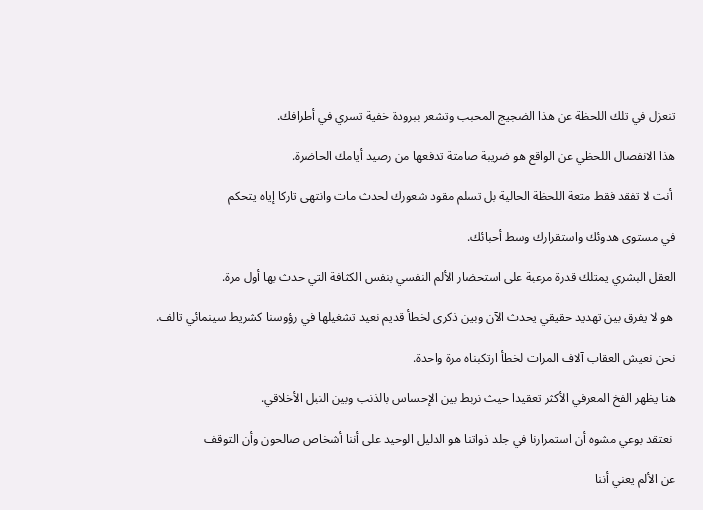تنعزل في تلك اللحظة عن هذا الضجيج المحبب وتشعر ببرودة خفية تسري في أطرافك.

هذا الانفصال اللحظي عن الواقع هو ضريبة صامتة تدفعها من رصيد أيامك الحاضرة.

 أنت لا تفقد فقط متعة اللحظة الحالية بل تسلم مقود شعورك لحدث مات وانتهى تاركا إياه يتحكم

في مستوى هدوئك واستقرارك وسط أحبائك.

العقل البشري يمتلك قدرة مرعبة على استحضار الألم النفسي بنفس الكثافة التي حدث بها أول مرة.

 هو لا يفرق بين تهديد حقيقي يحدث الآن وبين ذكرى لخطأ قديم نعيد تشغيلها في رؤوسنا كشريط سينمائي تالف.

نحن نعيش العقاب آلاف المرات لخطأ ارتكبناه مرة واحدة.

هنا يظهر الفخ المعرفي الأكثر تعقيدا حيث نربط بين الإحساس بالذنب وبين النبل الأخلاقي.

 نعتقد بوعي مشوه أن استمرارنا في جلد ذواتنا هو الدليل الوحيد على أننا أشخاص صالحون وأن التوقف

عن الألم يعني أننا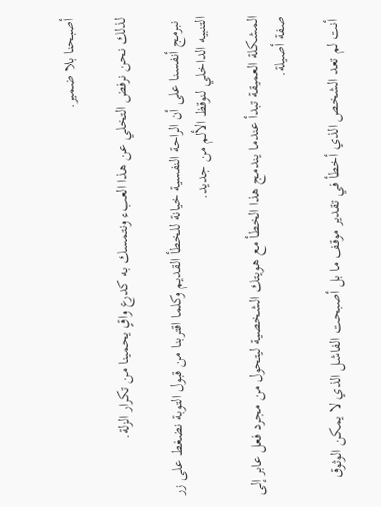أصبحنا بلا ضمير.

لذلك نحن نرفض التخلي عن هذا العبء ونتمسك به كدرع واقٍ يحمينا من تكرار الزلة.

 نبرمج أنفسنا على أن الراحة النفسية خيانة للخطأ القديم وكلما اقتربنا من قبول التوبة نضغط على زر التنبيه الداخلي لنوقظ الألم من جديد.

المشكلة العميقة تبدأ عندما يندمج هذا الخطأ مع هويتك الشخصية ليتحول من مجرد فعل عابر إلى صفة أصيلة.

 أنت لم تعد الشخص الذي أخطأ في تقدير موقف ما بل أصبحت الفاشل الذي لا يمكن الوثوق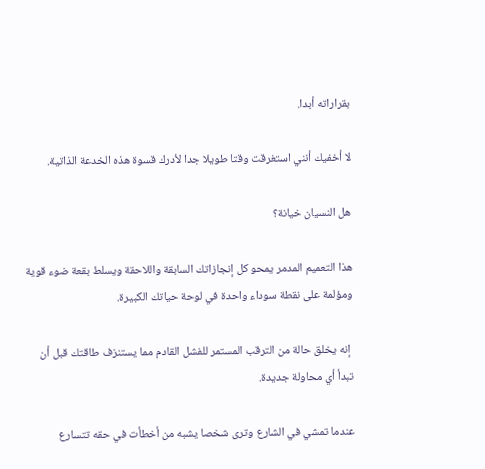بقراراته أبدا.

لا أخفيك أنني استغرقت وقتا طويلا جدا لأدرك قسوة هذه الخدعة الذاتية.

هل النسيان خيانة؟

هذا التعميم المدمر يمحو كل إنجازاتك السابقة واللاحقة ويسلط بقعة ضوء قوية ومؤلمة على نقطة سوداء واحدة في لوحة حياتك الكبيرة.

 إنه يخلق حالة من الترقب المستمر للفشل القادم مما يستنزف طاقتك قبل أن تبدأ أي محاولة جديدة.

عندما تمشي في الشارع وترى شخصا يشبه من أخطأت في حقه تتسارع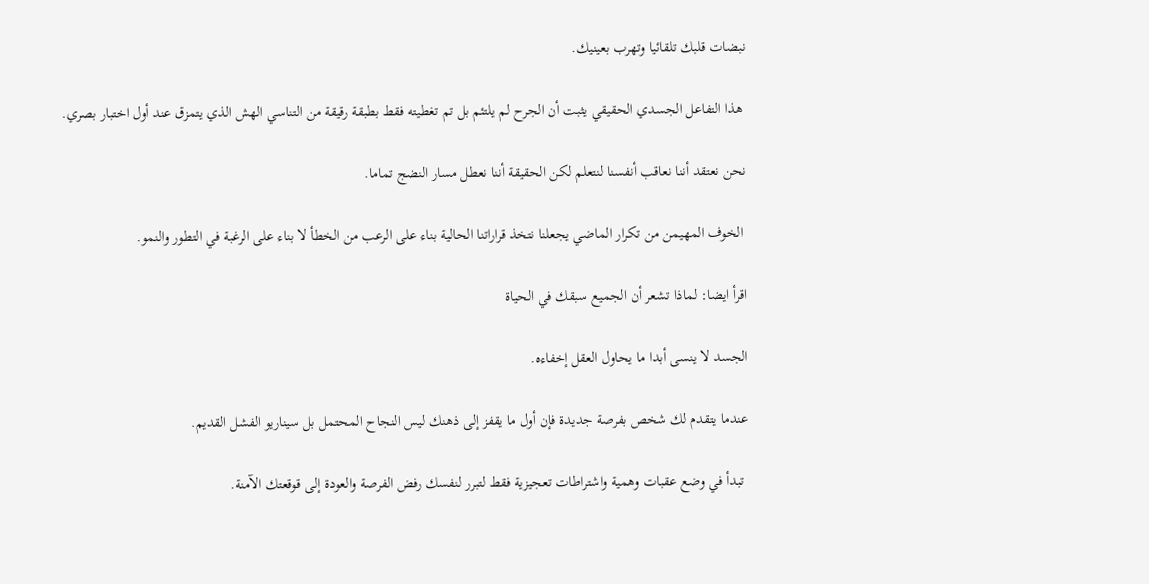نبضات قلبك تلقائيا وتهرب بعينيك.

 هذا التفاعل الجسدي الحقيقي يثبت أن الجرح لم يلتئم بل تم تغطيته فقط بطبقة رقيقة من التناسي الهش الذي يتمزق عند أول اختبار بصري.

نحن نعتقد أننا نعاقب أنفسنا لنتعلم لكن الحقيقة أننا نعطل مسار النضج تماما.

 الخوف المهيمن من تكرار الماضي يجعلنا نتخذ قراراتنا الحالية بناء على الرعب من الخطأ لا بناء على الرغبة في التطور والنمو.

اقرأ ايضا: لماذا تشعر أن الجميع سبقك في الحياة

الجسد لا ينسى أبدا ما يحاول العقل إخفاءه.

عندما يتقدم لك شخص بفرصة جديدة فإن أول ما يقفز إلى ذهنك ليس النجاح المحتمل بل سيناريو الفشل القديم.

 تبدأ في وضع عقبات وهمية واشتراطات تعجيزية فقط لتبرر لنفسك رفض الفرصة والعودة إلى قوقعتك الآمنة.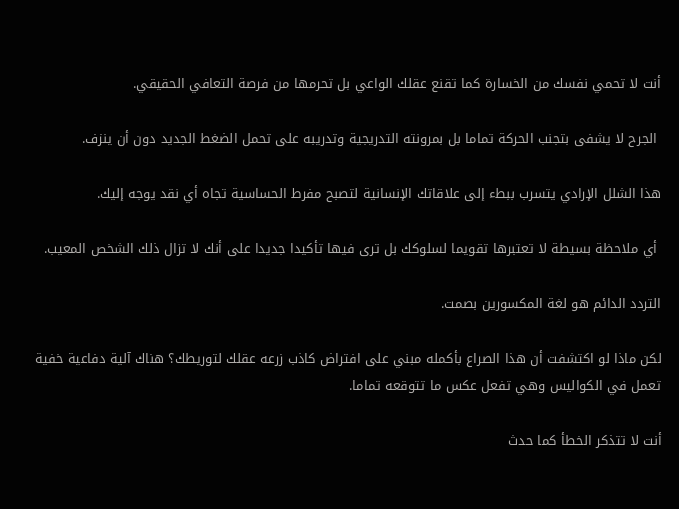أنت لا تحمي نفسك من الخسارة كما تقنع عقلك الواعي بل تحرمها من فرصة التعافي الحقيقي.

 الجرح لا يشفى بتجنب الحركة تماما بل بمرونته التدريجية وتدريبه على تحمل الضغط الجديد دون أن ينزف.

هذا الشلل الإرادي يتسرب ببطء إلى علاقاتك الإنسانية لتصبح مفرط الحساسية تجاه أي نقد يوجه إليك.

 أي ملاحظة بسيطة لا تعتبرها تقويما لسلوكك بل ترى فيها تأكيدا جديدا على أنك لا تزال ذلك الشخص المعيب.

التردد الدائم هو لغة المكسورين بصمت.

لكن ماذا لو اكتشفت أن هذا الصراع بأكمله مبني على افتراض كاذب زرعه عقلك لتوريطك؟ هناك آلية دفاعية خفية تعمل في الكواليس وهي تفعل عكس ما تتوقعه تماما.

أنت لا تتذكر الخطأ كما حدث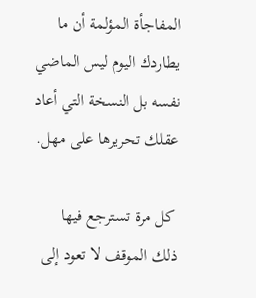المفاجأة المؤلمة أن ما يطاردك اليوم ليس الماضي نفسه بل النسخة التي أعاد عقلك تحريرها على مهل.

 كل مرة تسترجع فيها ذلك الموقف لا تعود إلى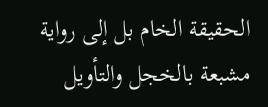الحقيقة الخام بل إلى رواية مشبعة بالخجل والتأويل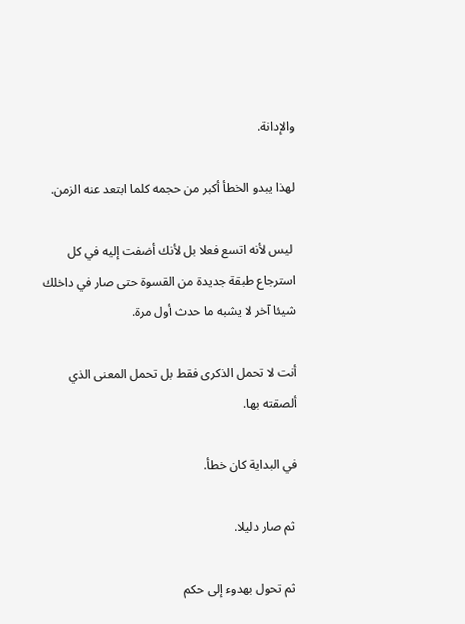والإدانة.

لهذا يبدو الخطأ أكبر من حجمه كلما ابتعد عنه الزمن.

 ليس لأنه اتسع فعلا بل لأنك أضفت إليه في كل استرجاع طبقة جديدة من القسوة حتى صار في داخلك شيئا آخر لا يشبه ما حدث أول مرة.

أنت لا تحمل الذكرى فقط بل تحمل المعنى الذي ألصقته بها.

في البداية كان خطأ.

 ثم صار دليلا.

 ثم تحول بهدوء إلى حكم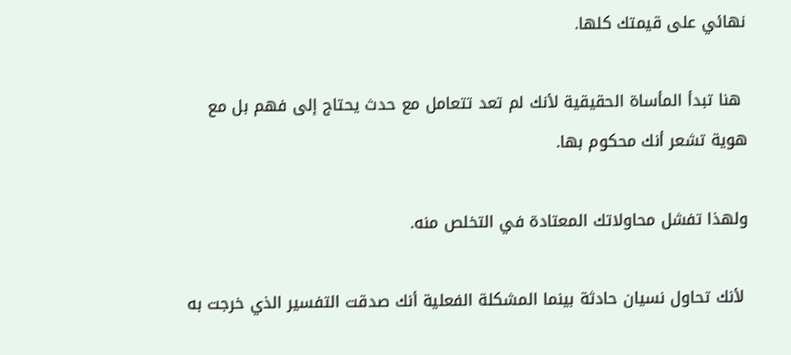نهائي على قيمتك كلها.

 هنا تبدأ المأساة الحقيقية لأنك لم تعد تتعامل مع حدث يحتاج إلى فهم بل مع هوية تشعر أنك محكوم بها.

ولهذا تفشل محاولاتك المعتادة في التخلص منه.

 لأنك تحاول نسيان حادثة بينما المشكلة الفعلية أنك صدقت التفسير الذي خرجت به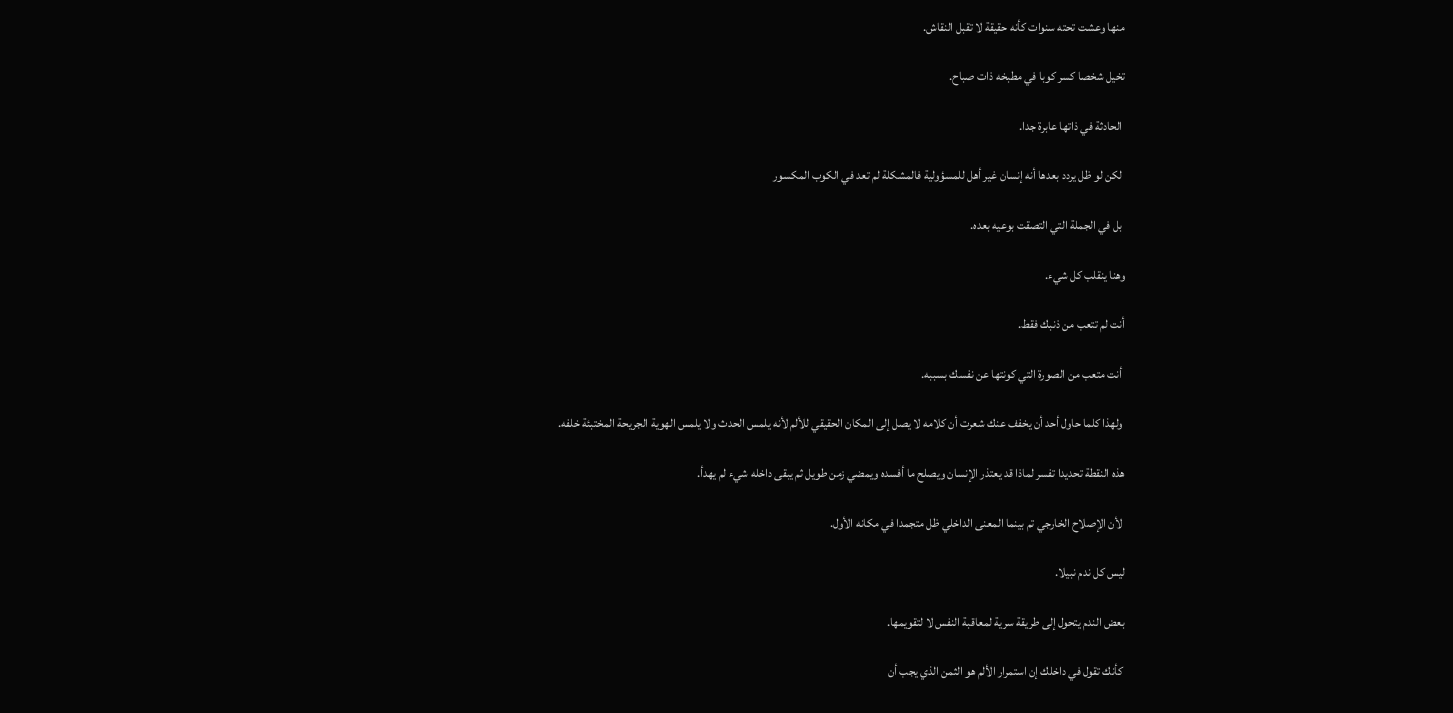منها وعشت تحته سنوات كأنه حقيقة لا تقبل النقاش.

تخيل شخصا كسر كوبا في مطبخه ذات صباح.

 الحادثة في ذاتها عابرة جدا.

 لكن لو ظل يردد بعدها أنه إنسان غير أهل للمسؤولية فالمشكلة لم تعد في الكوب المكسور

 بل في الجملة التي التصقت بوعيه بعده.

وهنا ينقلب كل شيء.

أنت لم تتعب من ذنبك فقط.

 أنت متعب من الصورة التي كونتها عن نفسك بسببه.

 ولهذا كلما حاول أحد أن يخفف عنك شعرت أن كلامه لا يصل إلى المكان الحقيقي للألم لأنه يلمس الحدث ولا يلمس الهوية الجريحة المختبئة خلفه.

هذه النقطة تحديدا تفسر لماذا قد يعتذر الإنسان ويصلح ما أفسده ويمضي زمن طويل ثم يبقى داخله شيء لم يهدأ.

 لأن الإصلاح الخارجي تم بينما المعنى الداخلي ظل متجمدا في مكانه الأول.

ليس كل ندم نبيلا.

بعض الندم يتحول إلى طريقة سرية لمعاقبة النفس لا لتقويمها.

 كأنك تقول في داخلك إن استمرار الألم هو الثمن الذي يجب أن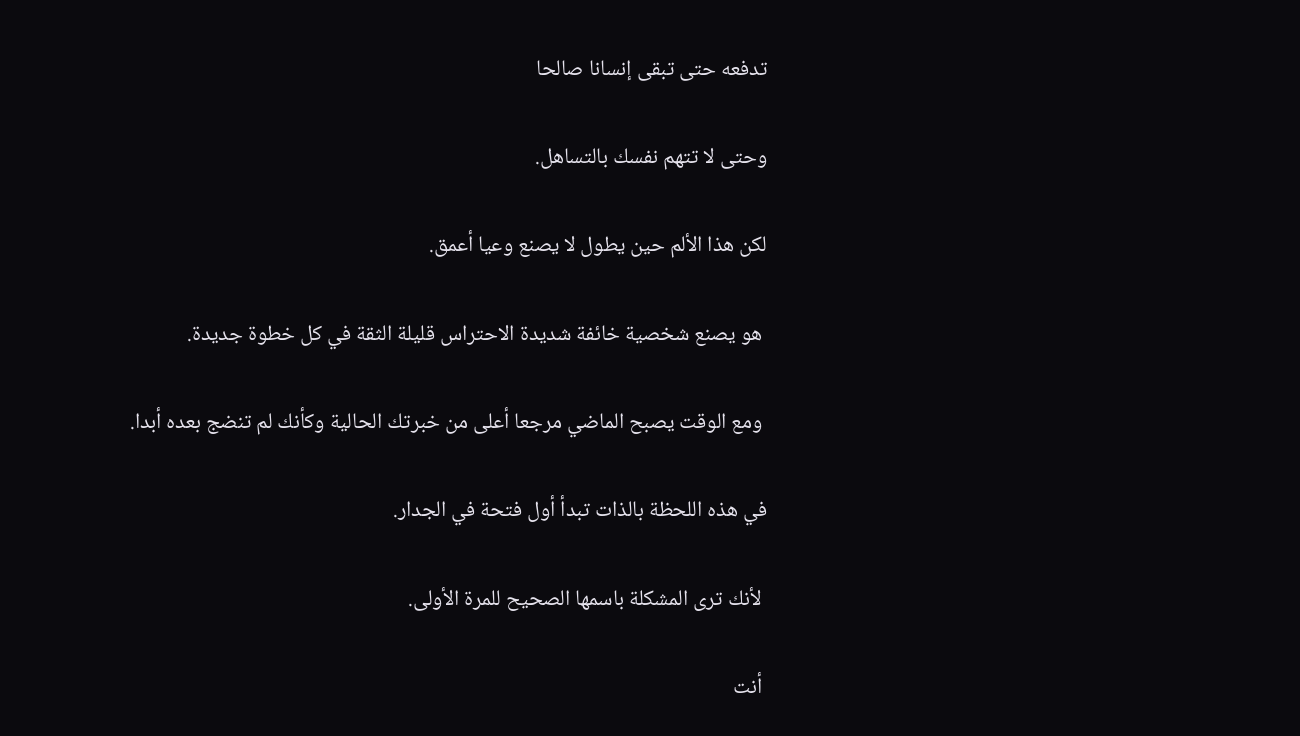تدفعه حتى تبقى إنسانا صالحا

وحتى لا تتهم نفسك بالتساهل.

لكن هذا الألم حين يطول لا يصنع وعيا أعمق.

 هو يصنع شخصية خائفة شديدة الاحتراس قليلة الثقة في كل خطوة جديدة.

 ومع الوقت يصبح الماضي مرجعا أعلى من خبرتك الحالية وكأنك لم تنضج بعده أبدا.

في هذه اللحظة بالذات تبدأ أول فتحة في الجدار.

 لأنك ترى المشكلة باسمها الصحيح للمرة الأولى.

 أنت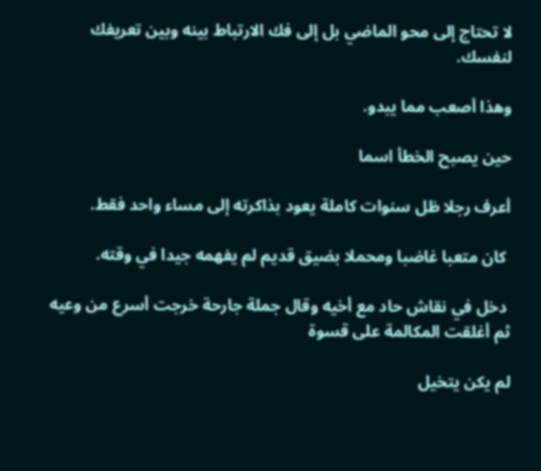لا تحتاج إلى محو الماضي بل إلى فك الارتباط بينه وبين تعريفك لنفسك.

وهذا أصعب مما يبدو.

حين يصبح الخطأ اسما

أعرف رجلا ظل سنوات كاملة يعود بذاكرته إلى مساء واحد فقط.

 كان متعبا غاضبا ومحملا بضيق قديم لم يفهمه جيدا في وقته.

 دخل في نقاش حاد مع أخيه وقال جملة جارحة خرجت أسرع من وعيه ثم أغلقت المكالمة على قسوة

لم يكن يتخيل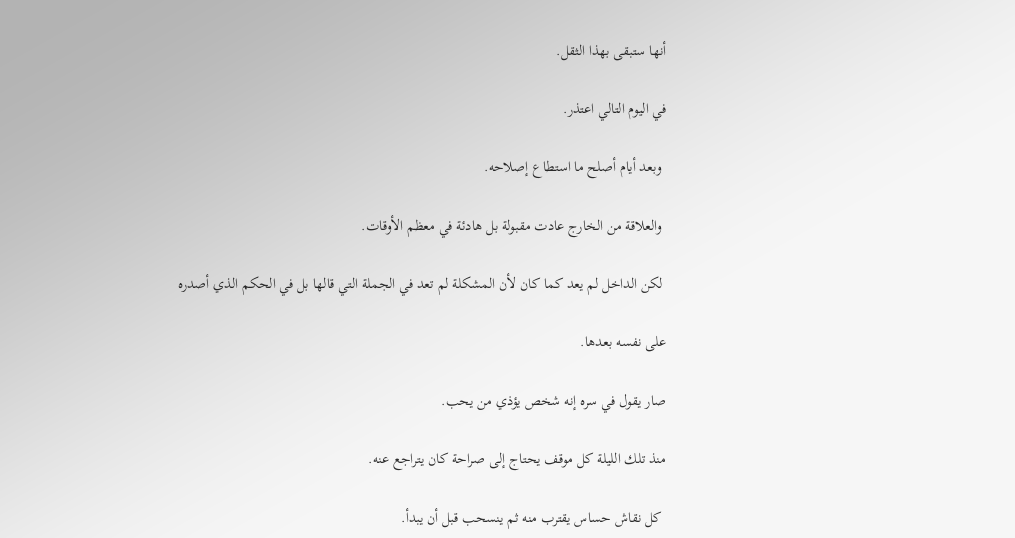أنها ستبقى بهذا الثقل.

في اليوم التالي اعتذر.

 وبعد أيام أصلح ما استطاع إصلاحه.

 والعلاقة من الخارج عادت مقبولة بل هادئة في معظم الأوقات.

 لكن الداخل لم يعد كما كان لأن المشكلة لم تعد في الجملة التي قالها بل في الحكم الذي أصدره

على نفسه بعدها.

صار يقول في سره إنه شخص يؤذي من يحب.

منذ تلك الليلة كل موقف يحتاج إلى صراحة كان يتراجع عنه.

 كل نقاش حساس يقترب منه ثم ينسحب قبل أن يبدأ.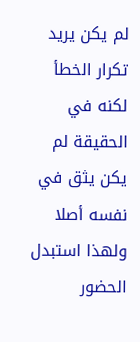لم يكن يريد تكرار الخطأ لكنه في الحقيقة لم يكن يثق في نفسه أصلا ولهذا استبدل الحضور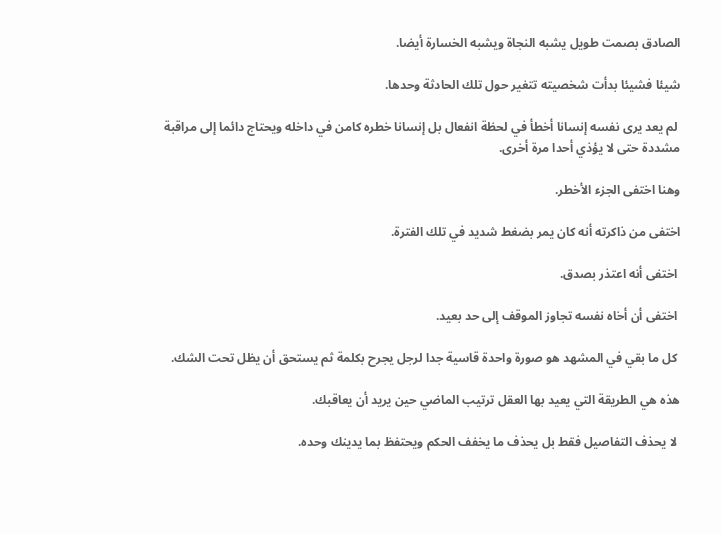الصادق بصمت طويل يشبه النجاة ويشبه الخسارة أيضا.

شيئا فشيئا بدأت شخصيته تتغير حول تلك الحادثة وحدها.

 لم يعد يرى نفسه إنسانا أخطأ في لحظة انفعال بل إنسانا خطره كامن في داخله ويحتاج دائما إلى مراقبة مشددة حتى لا يؤذي أحدا مرة أخرى.

وهنا اختفى الجزء الأخطر.

اختفى من ذاكرته أنه كان يمر بضغط شديد في تلك الفترة.

 اختفى أنه اعتذر بصدق.

 اختفى أن أخاه نفسه تجاوز الموقف إلى حد بعيد.

 كل ما بقي في المشهد هو صورة واحدة قاسية جدا لرجل يجرح بكلمة ثم يستحق أن يظل تحت الشك.

هذه هي الطريقة التي يعيد بها العقل ترتيب الماضي حين يريد أن يعاقبك.

 لا يحذف التفاصيل فقط بل يحذف ما يخفف الحكم ويحتفظ بما يدينك وحده.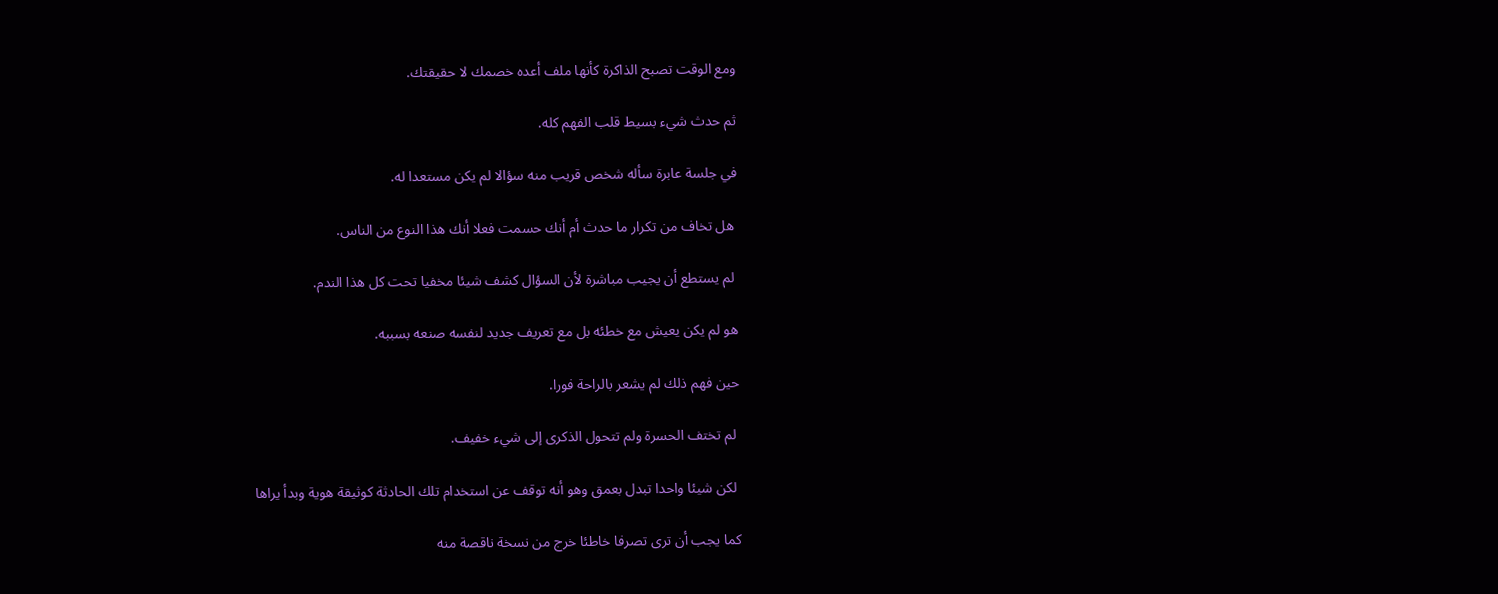ومع الوقت تصبح الذاكرة كأنها ملف أعده خصمك لا حقيقتك.

ثم حدث شيء بسيط قلب الفهم كله.

في جلسة عابرة سأله شخص قريب منه سؤالا لم يكن مستعدا له.

 هل تخاف من تكرار ما حدث أم أنك حسمت فعلا أنك هذا النوع من الناس.

 لم يستطع أن يجيب مباشرة لأن السؤال كشف شيئا مخفيا تحت كل هذا الندم.

هو لم يكن يعيش مع خطئه بل مع تعريف جديد لنفسه صنعه بسببه.

حين فهم ذلك لم يشعر بالراحة فورا.

 لم تختف الحسرة ولم تتحول الذكرى إلى شيء خفيف.

 لكن شيئا واحدا تبدل بعمق وهو أنه توقف عن استخدام تلك الحادثة كوثيقة هوية وبدأ يراها

كما يجب أن ترى تصرفا خاطئا خرج من نسخة ناقصة منه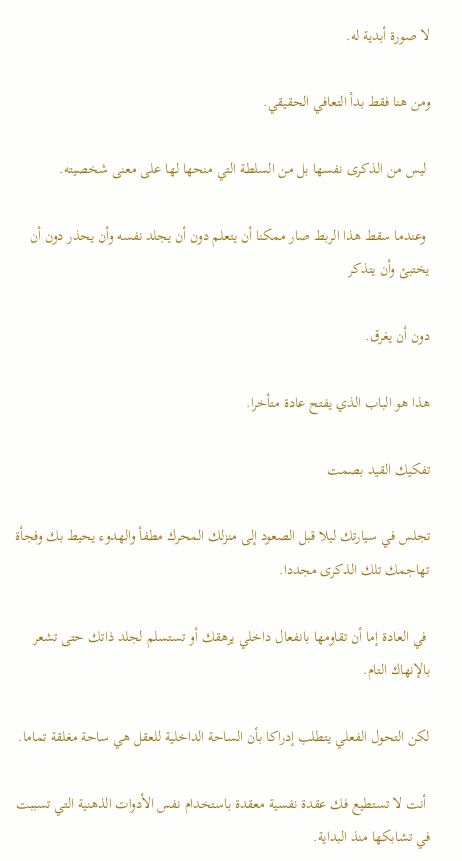لا صورة أبدية له.

ومن هنا فقط بدأ التعافي الحقيقي.

 ليس من الذكرى نفسها بل من السلطة التي منحها لها على معنى شخصيته.

 وعندما سقط هذا الربط صار ممكنا أن يتعلم دون أن يجلد نفسه وأن يحذر دون أن يختبئ وأن يتذكر

دون أن يغرق.

هذا هو الباب الذي يفتح عادة متأخرا.

تفكيك القيد بصمت

تجلس في سيارتك ليلا قبل الصعود إلى منزلك المحرك مطفأ والهدوء يحيط بك وفجأة تهاجمك تلك الذكرى مجددا.

 في العادة إما أن تقاومها بانفعال داخلي يرهقك أو تستسلم لجلد ذاتك حتى تشعر بالإنهاك التام.

لكن التحول الفعلي يتطلب إدراكا بأن الساحة الداخلية للعقل هي ساحة مغلقة تماما.

 أنت لا تستطيع فك عقدة نفسية معقدة باستخدام نفس الأدوات الذهنية التي تسببت في تشابكها منذ البداية.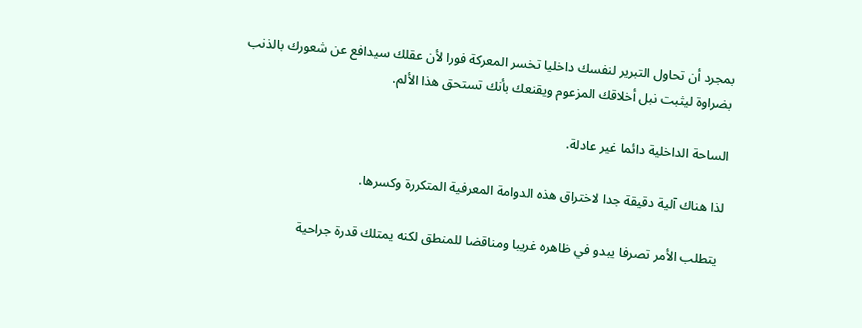بمجرد أن تحاول التبرير لنفسك داخليا تخسر المعركة فورا لأن عقلك سيدافع عن شعورك بالذنب بضراوة ليثبت نبل أخلاقك المزعوم ويقنعك بأنك تستحق هذا الألم.

الساحة الداخلية دائما غير عادلة.

لذا هناك آلية دقيقة جدا لاختراق هذه الدوامة المعرفية المتكررة وكسرها.

 يتطلب الأمر تصرفا يبدو في ظاهره غريبا ومناقضا للمنطق لكنه يمتلك قدرة جراحية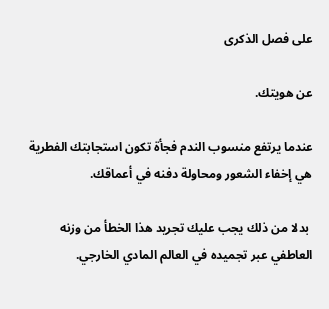على فصل الذكرى

عن هويتك.

عندما يرتفع منسوب الندم فجأة تكون استجابتك الفطرية هي إخفاء الشعور ومحاولة دفنه في أعماقك.

 بدلا من ذلك يجب عليك تجريد هذا الخطأ من وزنه العاطفي عبر تجميده في العالم المادي الخارجي.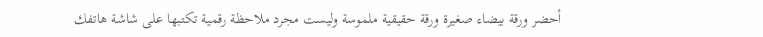أحضر ورقة بيضاء صغيرة ورقة حقيقية ملموسة وليست مجرد ملاحظة رقمية تكتبها على شاشة هاتفك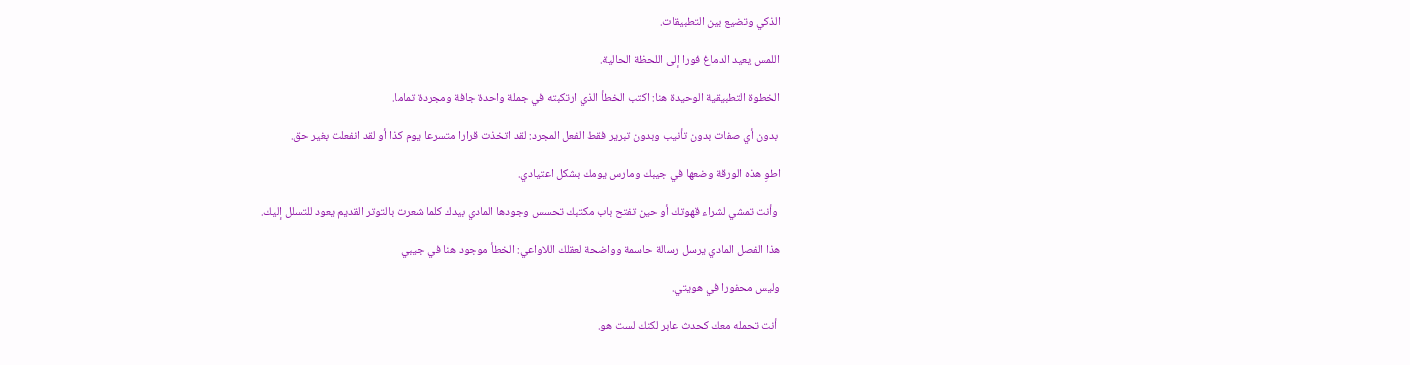الذكي وتضيع بين التطبيقات.

اللمس يعيد الدماغ فورا إلى اللحظة الحالية.

الخطوة التطبيقية الوحيدة هنا: اكتب الخطأ الذي ارتكبته في جملة واحدة جافة ومجردة تماما.

 بدون أي صفات بدون تأنيب وبدون تبرير فقط الفعل المجرد: لقد اتخذت قرارا متسرعا يوم كذا أو لقد انفعلت بغير حق.

اطوِ هذه الورقة وضعها في جيبك ومارس يومك بشكل اعتيادي.

 وأنت تمشي لشراء قهوتك أو حين تفتح باب مكتبك تحسس وجودها المادي بيدك كلما شعرت بالتوتر القديم يعود للتسلل إليك.

هذا الفصل المادي يرسل رسالة حاسمة وواضحة لعقلك اللاواعي: الخطأ موجود هنا في جيبي

وليس محفورا في هويتي.

 أنت تحمله معك كحدث عابر لكنك لست هو.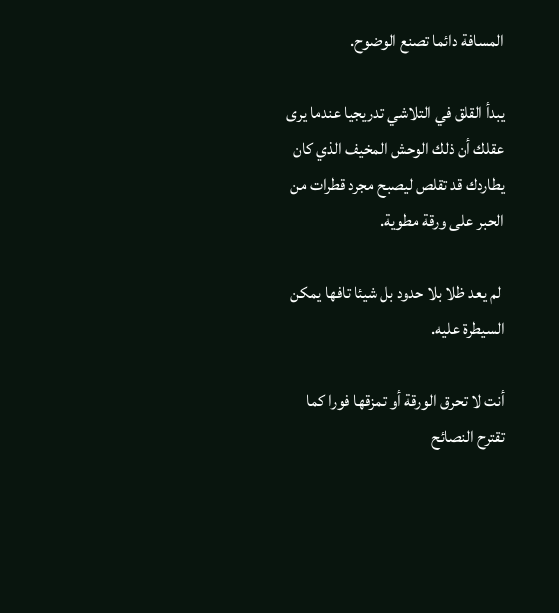المسافة دائما تصنع الوضوح.

يبدأ القلق في التلاشي تدريجيا عندما يرى عقلك أن ذلك الوحش المخيف الذي كان يطاردك قد تقلص ليصبح مجرد قطرات من الحبر على ورقة مطوية.

 لم يعد ظلا بلا حدود بل شيئا تافها يمكن السيطرة عليه.

أنت لا تحرق الورقة أو تمزقها فورا كما تقترح النصائح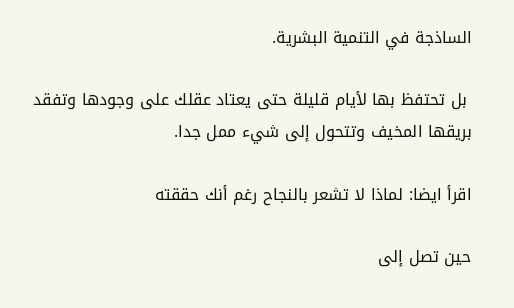الساذجة في التنمية البشرية.

 بل تحتفظ بها لأيام قليلة حتى يعتاد عقلك على وجودها وتفقد بريقها المخيف وتتحول إلى شيء ممل جدا.

اقرأ ايضا: لماذا لا تشعر بالنجاح رغم أنك حققته

حين تصل إلى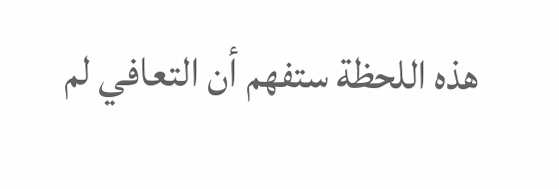هذه اللحظة ستفهم أن التعافي لم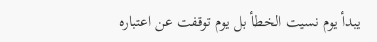يبدأ يوم نسيت الخطأ بل يوم توقفت عن اعتباره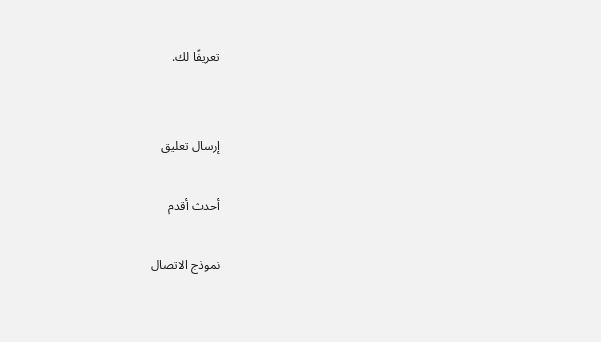تعريفًا لك.


إرسال تعليق

أحدث أقدم

نموذج الاتصال